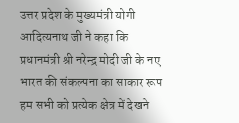उत्तर प्रदेश के मुख्यमंत्री योगी आदित्यनाथ जी ने कहा कि प्रधानमंत्री श्री नरेन्द्र मोदी जी के नए भारत की संकल्पना का साकार रूप हम सभी को प्रत्येक क्षेत्र में देखने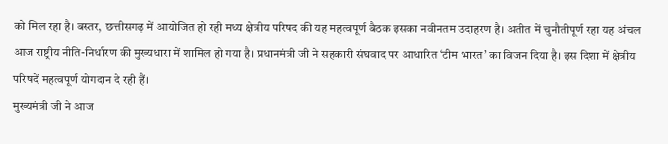को मिल रहा है। बस्तर, छत्तीसगढ़ में आयोजित हो रही मध्य क्षेत्रीय परिषद की यह महत्वपूर्ण बैठक इसका नवीनतम उदाहरण है। अतीत में चुनौतीपूर्ण रहा यह अंचल आज राष्ट्रीय नीति-निर्धारण की मुख्यधारा में शामिल हो गया है। प्रधानमंत्री जी ने सहकारी संघवाद पर आधारित ‘टीम भारत’ का विजन दिया है। इस दिशा में क्षेत्रीय परिषदें महत्वपूर्ण योगदान दे रही हैं।
मुख्यमंत्री जी ने आज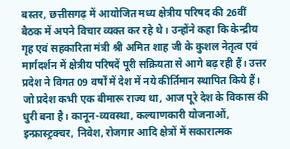बस्तर, छत्तीसगढ़ में आयोजित मध्य क्षेत्रीय परिषद की 26वीं बैठक में अपने विचार व्यक्त कर रहे थे। उन्होंने कहा कि केन्द्रीय गृह एवं सहकारिता मंत्री श्री अमित शाह जी के कुशल नेतृत्व एवं मार्गदर्शन में क्षेत्रीय परिषदें पूरी सक्रियता से आगे बढ़ रही हैं। उत्तर प्रदेश ने विगत 09 वर्षों में देश में नये कीर्तिमान स्थापित किये हैं। जो प्रदेश कभी एक बीमारू राज्य था, आज पूरे देश के विकास की धुरी बना है। कानून-व्यवस्था, कल्याणकारी योजनाओं, इन्फ्रास्ट्रक्चर, निवेश, रोजगार आदि क्षेत्रों में सकारात्मक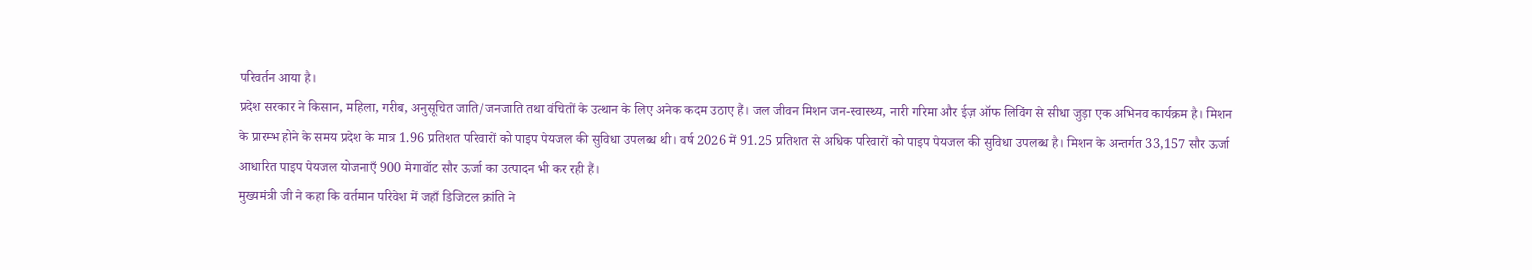परिवर्तन आया है।
प्रदेश सरकार ने किसान, महिला, गरीब, अनुसूचित जाति/जनजाति तथा वंचितों के उत्थान के लिए अनेक कदम उठाए हैं। जल जीवन मिशन जन-स्वास्थ्य, नारी गरिमा और ईज़ ऑफ लिविंग से सीधा जुड़ा एक अभिनव कार्यक्रम है। मिशन के प्रारम्भ होने के समय प्रदेश के मात्र 1.96 प्रतिशत परिवारों को पाइप पेयजल की सुविधा उपलब्ध थी। वर्ष 2026 में 91.25 प्रतिशत से अधिक परिवारों को पाइप पेयजल की सुविधा उपलब्ध है। मिशन के अन्तर्गत 33,157 सौर ऊर्जा आधारित पाइप पेयजल योजनाएँ 900 मेगावॉट सौर ऊर्जा का उत्पादन भी कर रही हैं।
मुख्यमंत्री जी ने कहा कि वर्तमान परिवेश में जहाँ डिजिटल क्रांति ने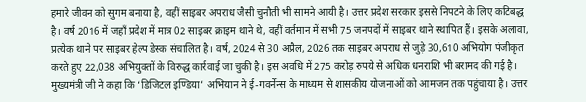हमारे जीवन को सुगम बनाया है, वहीं साइबर अपराध जैसी चुनौती भी सामने आयी है। उत्तर प्रदेश सरकार इससे निपटने के लिए कटिबद्ध है। वर्ष 2016 में जहाँ प्रदेश में मात्र 02 साइबर क्राइम थाने थे, वहीं वर्तमान में सभी 75 जनपदों में साइबर थाने स्थापित हैं। इसके अलावा, प्रत्येक थाने पर साइबर हेल्प डेस्क संचालित है। वर्ष, 2024 से 30 अप्रैल, 2026 तक साइबर अपराध से जुड़े 30,610 अभियोग पंजीकृत करते हुए 22,038 अभियुक्तों के विरुद्ध कार्रवाई जा चुकी है। इस अवधि में 275 करोड़ रुपये से अधिक धनराशि भी बरामद की गई है।
मुख्यमंत्री जी ने कहा कि ‘डिजिटल इण्डिया’ अभियान ने ई-गवर्नेन्स के माध्यम से शासकीय योजनाओं को आमजन तक पहुंचाया है। उत्तर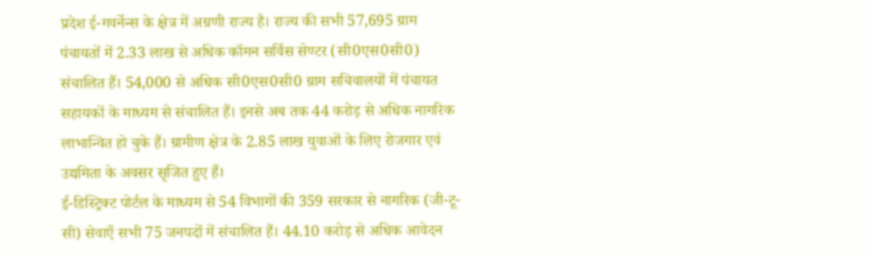प्रदेश ई-गवर्नेन्स के क्षेत्र में अग्रणी राज्य है। राज्य की सभी 57,695 ग्राम पंचायतों में 2.33 लाख से अधिक कॉमन सर्विस सेण्टर (सी0एस0सी0) संचालित हैं। 54,000 से अधिक सी0एस0सी0 ग्राम सचिवालयों में पंचायत सहायकों के माध्यम से संचालित हैं। इनसे अब तक 44 करोड़ से अधिक नागरिक लाभान्वित हो चुके हैं। ग्रामीण क्षेत्र के 2.85 लाख युवाओं के लिए रोजगार एवं उद्यमिता के अवसर सृजित हुए हैं।
ई-डिस्ट्रिक्ट पोर्टल के माध्यम से 54 विभागों की 359 सरकार से नागरिक (जी-टू-सी) सेवाएँ सभी 75 जनपदों में संचालित हैं। 44.10 करोड़ से अधिक आवेदन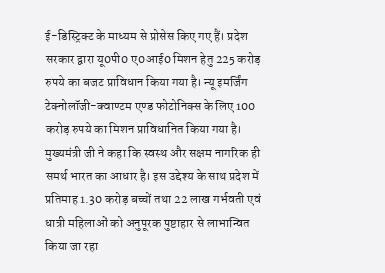ई-डिस्ट्रिक्ट के माध्यम से प्रोसेस किए गए हैं। प्रदेश सरकार द्वारा यू0पी0 ए0आई0 मिशन हेतु 225 करोड़ रुपये का बजट प्राविधान किया गया है। न्यू इमर्जिंग टेक्नोलॉजी-क्वाण्टम एण्ड फोटोनिक्स के लिए 100 करोड़ रुपये का मिशन प्राविधानित किया गया है।
मुख्यमंत्री जी ने कहा कि स्वस्थ और सक्षम नागरिक ही समर्थ भारत का आधार है। इस उद्देश्य के साथ प्रदेश में प्रतिमाह 1.30 करोड़ बच्चों तथा 22 लाख गर्भवती एवं धात्री महिलाओं को अनुपूरक पुष्टाहार से लाभान्वित किया जा रहा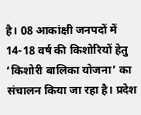है। 08 आकांक्षी जनपदों में 14-18 वर्ष की किशोरियों हेतु ‘किशोरी बालिका योजना’ का संचालन किया जा रहा है। प्रदेश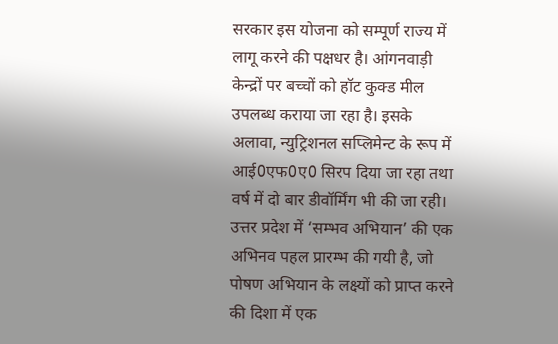सरकार इस योजना को सम्पूर्ण राज्य में लागू करने की पक्षधर है। आंगनवाड़ी केन्द्रों पर बच्चों को हॉट कुक्ड मील उपलब्ध कराया जा रहा है। इसके अलावा, न्युट्रिशनल सप्लिमेन्ट के रूप में आई0एफ0ए0 सिरप दिया जा रहा तथा वर्ष में दो बार डीवॉर्मिंग भी की जा रही।
उत्तर प्रदेश में ‘सम्भव अभियान’ की एक अभिनव पहल प्रारम्भ की गयी है, जो पोषण अभियान के लक्ष्यों को प्राप्त करने की दिशा में एक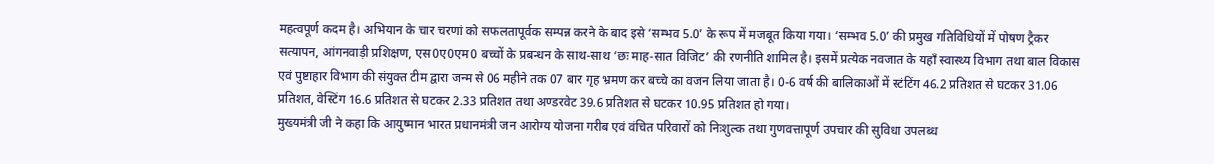महत्वपूर्ण कदम है। अभियान के चार चरणां को सफलतापूर्वक सम्पन्न करने के बाद इसे ‘सम्भव 5.0’ के रूप में मजबूत किया गया। ‘सम्भव 5.0’ की प्रमुख गतिविधियों में पोषण ट्रैकर सत्यापन, आंगनवाड़ी प्रशिक्षण, एस0ए0एम0 बच्चों के प्रबन्धन के साथ-साथ ‘छः माह-सात विजिट’ की रणनीति शामिल है। इसमें प्रत्येक नवजात के यहाँ स्वास्थ्य विभाग तथा बाल विकास एवं पुष्टाहार विभाग की संयुक्त टीम द्वारा जन्म से 06 महीने तक 07 बार गृह भ्रमण कर बच्चे का वजन लिया जाता है। 0-6 वर्ष की बालिकाओं में स्टंटिंग 46.2 प्रतिशत से घटकर 31.06 प्रतिशत, वेस्टिंग 16.6 प्रतिशत से घटकर 2.33 प्रतिशत तथा अण्डरवेट 39.6 प्रतिशत से घटकर 10.95 प्रतिशत हो गया।
मुख्यमंत्री जी ने कहा कि आयुष्मान भारत प्रधानमंत्री जन आरोग्य योजना गरीब एवं वंचित परिवारों को निःशुल्क तथा गुणवत्तापूर्ण उपचार की सुविधा उपलब्ध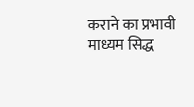कराने का प्रभावी माध्यम सिद्ध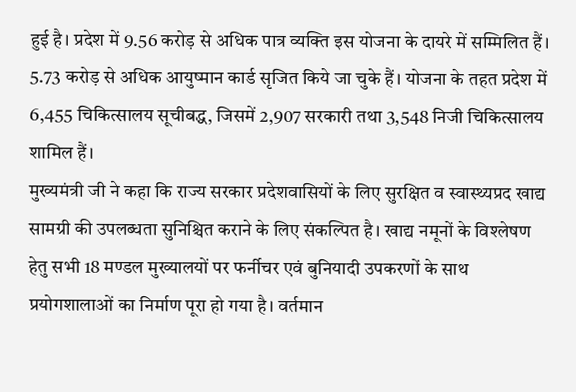हुई है। प्रदेश में 9.56 करोड़ से अधिक पात्र व्यक्ति इस योजना के दायरे में सम्मिलित हैं। 5.73 करोड़ से अधिक आयुष्मान कार्ड सृजित किये जा चुके हैं। योजना के तहत प्रदेश में 6,455 चिकित्सालय सूचीबद्ध, जिसमें 2,907 सरकारी तथा 3,548 निजी चिकित्सालय शामिल हैं।
मुख्यमंत्री जी ने कहा कि राज्य सरकार प्रदेशवासियों के लिए सुरक्षित व स्वास्थ्यप्रद खाद्य सामग्री की उपलब्धता सुनिश्चित कराने के लिए संकल्पित है। खाद्य नमूनों के विश्लेषण हेतु सभी 18 मण्डल मुख्यालयों पर फर्नीचर एवं बुनियादी उपकरणों के साथ प्रयोगशालाओं का निर्माण पूरा हो गया है। वर्तमान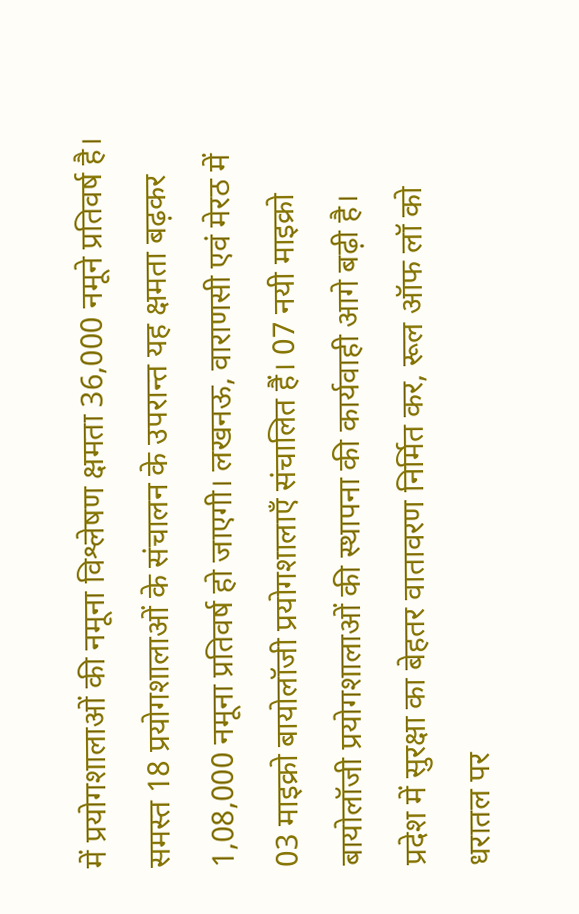में प्रयोगशालाओं की नमूना विश्लेषण क्षमता 36,000 नमूने प्रतिवर्ष है। समस्त 18 प्रयोगशालाओं के संचालन के उपरान्त यह क्षमता बढ़कर 1,08,000 नमूना प्रतिवर्ष हो जाएगी। लखनऊ, वाराणसी एवं मेरठ में 03 माइक्रो बायोलॉजी प्रयोगशालाएँ संचालित हैं। 07 नयी माइक्रो बायोलॉजी प्रयोगशालाओं की स्थापना की कार्यवाही आगे बढ़ी है।
प्रदेश में सुरक्षा का बेहतर वातावरण निर्मित कर, रूल ऑफ लॉ को धरातल पर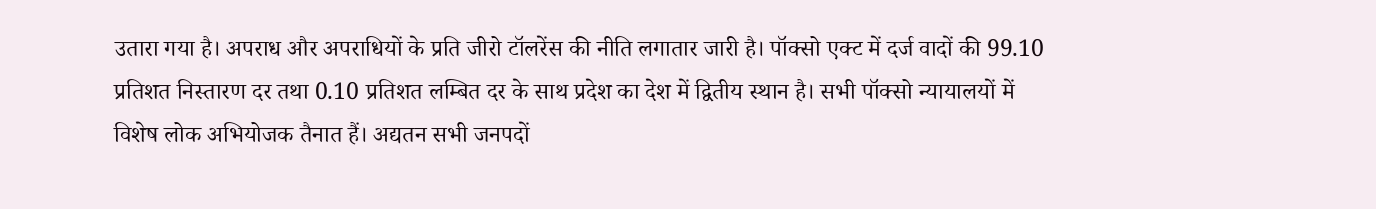उतारा गया है। अपराध और अपराधियों के प्रति जीरो टॉलरेंस की नीति लगातार जारी है। पॉक्सो एक्ट में दर्ज वादों की 99.10 प्रतिशत निस्तारण दर तथा 0.10 प्रतिशत लम्बित दर के साथ प्रदेश का देश में द्वितीय स्थान है। सभी पॉक्सो न्यायालयों में विशेष लोक अभियोजक तैनात हैं। अद्यतन सभी जनपदों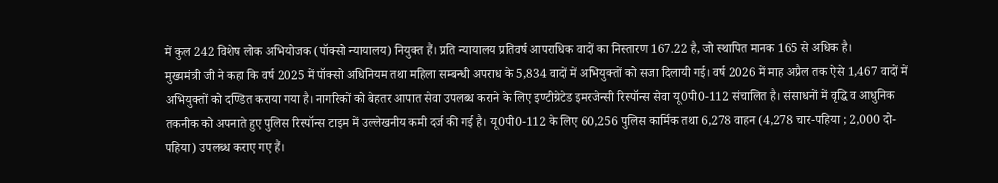में कुल 242 विशेष लोक अभियोजक (पॉक्सो न्यायालय) नियुक्त हैं। प्रति न्यायालय प्रतिवर्ष आपराधिक वादों का निस्तारण 167.22 है, जो स्थापित मानक 165 से अधिक है।
मुख्यमंत्री जी ने कहा कि वर्ष 2025 में पॉक्सो अधिनियम तथा महिला सम्बन्धी अपराध के 5,834 वादों में अभियुक्तों को सजा दिलायी गई। वर्ष 2026 में माह अप्रैल तक ऐसे 1,467 वादों में अभियुक्तों को दण्डित कराया गया है। नागरिकों को बेहतर आपात सेवा उपलब्ध कराने के लिए इण्टीग्रेटेड इमरजेन्सी रिस्पॉन्स सेवा यू0पी0-112 संचालित है। संसाधनों में वृद्धि व आधुनिक तकनीक को अपनाते हुए पुलिस रिस्पॉन्स टाइम में उल्लेखनीय कमी दर्ज की गई है। यू0पी0-112 के लिए 60,256 पुलिस कार्मिक तथा 6,278 वाहन (4,278 चार-पहिया ; 2,000 दो-पहिया) उपलब्ध कराए गए हैं।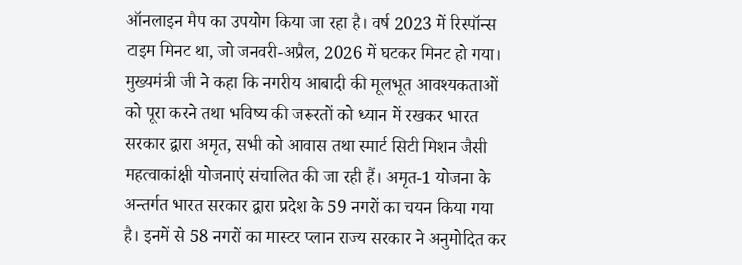ऑनलाइन मैप का उपयोग किया जा रहा है। वर्ष 2023 में रिस्पॉन्स टाइम मिनट था, जो जनवरी-अप्रैल, 2026 में घटकर मिनट हो गया।
मुख्यमंत्री जी ने कहा कि नगरीय आबादी की मूलभूत आवश्यकताओं को पूरा करने तथा भविष्य की जरूरतों को ध्यान में रखकर भारत सरकार द्वारा अमृत, सभी को आवास तथा स्मार्ट सिटी मिशन जैसी महत्वाकांक्षी योजनाएं संचालित की जा रही हैं। अमृत-1 योजना के अन्तर्गत भारत सरकार द्वारा प्रदेश के 59 नगरों का चयन किया गया है। इनमें से 58 नगरों का मास्टर प्लान राज्य सरकार ने अनुमोदित कर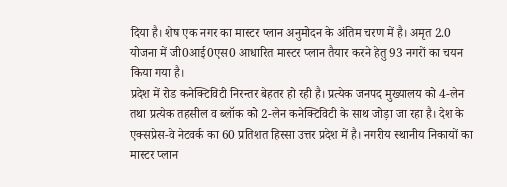दिया है। शेष एक नगर का मास्टर प्लान अनुमोदन के अंतिम चरण में है। अमृत 2.0 योजना में जी0आई0एस0 आधारित मास्टर प्लान तैयार करने हेतु 93 नगरों का चयन किया गया है।
प्रदेश में रोड कनेक्टिविटी निरन्तर बेहतर हो रही है। प्रत्येक जनपद मुख्यालय को 4-लेन तथा प्रत्येक तहसील व ब्लॉक को 2-लेन कनेक्टिविटी के साथ जोड़ा जा रहा है। देश के एक्सप्रेस-वे नेटवर्क का 60 प्रतिशत हिस्सा उत्तर प्रदेश में है। नगरीय स्थानीय निकायों का मास्टर प्लान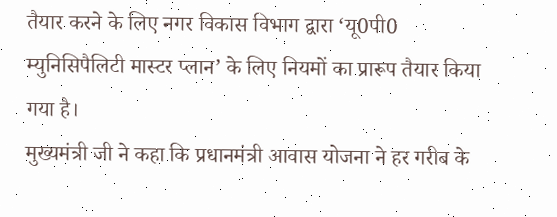तैयार करने के लिए नगर विकास विभाग द्वारा ‘यू0पी0 म्युनिसिपैलिटी मास्टर प्लान’ के लिए नियमों का प्रारूप तैयार किया गया है।
मुख्यमंत्री जी ने कहा कि प्रधानमंत्री आवास योजना ने हर गरीब के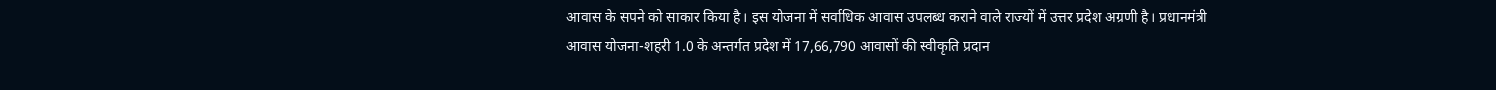आवास के सपने को साकार किया है। इस योजना में सर्वाधिक आवास उपलब्ध कराने वाले राज्यों में उत्तर प्रदेश अग्रणी है। प्रधानमंत्री आवास योजना-शहरी 1.0 के अन्तर्गत प्रदेश में 17,66,790 आवासों की स्वीकृति प्रदान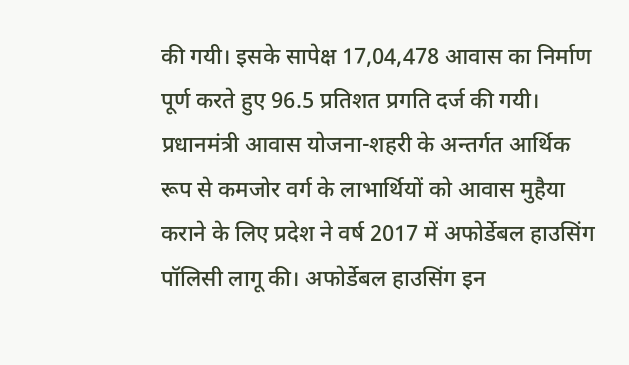की गयी। इसके सापेक्ष 17,04,478 आवास का निर्माण पूर्ण करते हुए 96.5 प्रतिशत प्रगति दर्ज की गयी। प्रधानमंत्री आवास योजना-शहरी के अन्तर्गत आर्थिक रूप से कमजोर वर्ग के लाभार्थियों को आवास मुहैया कराने के लिए प्रदेश ने वर्ष 2017 में अफोर्डेबल हाउसिंग पॉलिसी लागू की। अफोर्डेबल हाउसिंग इन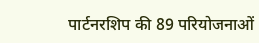पार्टनरशिप की 89 परियोजनाओं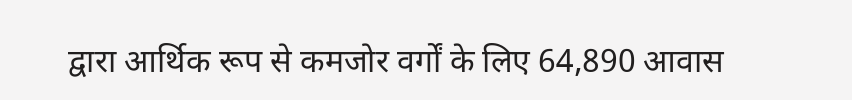द्वारा आर्थिक रूप से कमजोर वर्गों के लिए 64,890 आवास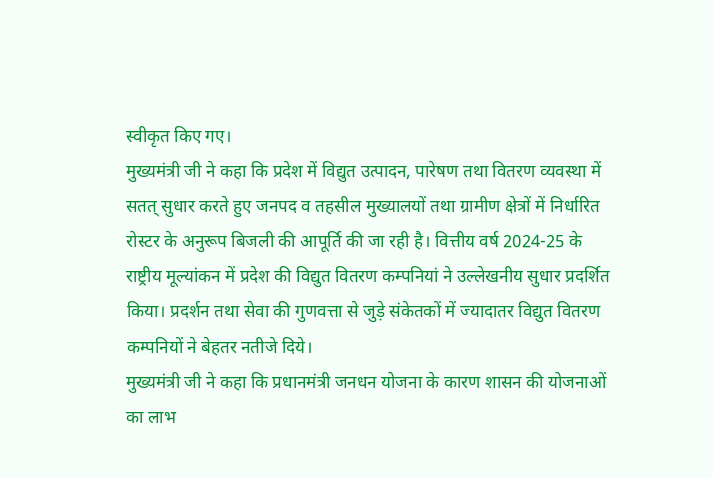स्वीकृत किए गए।
मुख्यमंत्री जी ने कहा कि प्रदेश में विद्युत उत्पादन, पारेषण तथा वितरण व्यवस्था में सतत् सुधार करते हुए जनपद व तहसील मुख्यालयों तथा ग्रामीण क्षेत्रों में निर्धारित रोस्टर के अनुरूप बिजली की आपूर्ति की जा रही है। वित्तीय वर्ष 2024-25 के राष्ट्रीय मूल्यांकन में प्रदेश की विद्युत वितरण कम्पनियां ने उल्लेखनीय सुधार प्रदर्शित किया। प्रदर्शन तथा सेवा की गुणवत्ता से जुड़े संकेतकों में ज्यादातर विद्युत वितरण कम्पनियों ने बेहतर नतीजे दिये।
मुख्यमंत्री जी ने कहा कि प्रधानमंत्री जनधन योजना के कारण शासन की योजनाओं का लाभ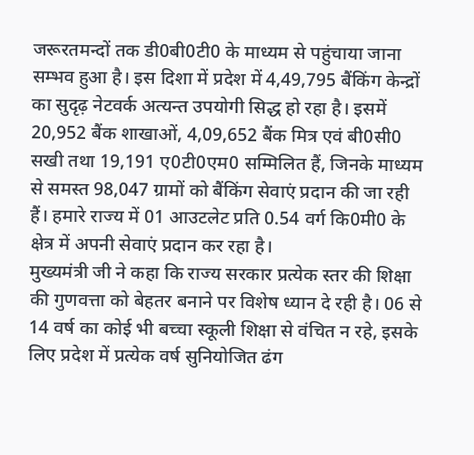जरूरतमन्दों तक डी0बी0टी0 के माध्यम से पहुंचाया जाना सम्भव हुआ है। इस दिशा में प्रदेश में 4,49,795 बैंकिंग केन्द्रों का सुदृढ़ नेटवर्क अत्यन्त उपयोगी सिद्ध हो रहा है। इसमें 20,952 बैंक शाखाओं, 4,09,652 बैंक मित्र एवं बी0सी0 सखी तथा 19,191 ए0टी0एम0 सम्मिलित हैं, जिनके माध्यम से समस्त 98,047 ग्रामों को बैंकिंग सेवाएं प्रदान की जा रही हैं। हमारे राज्य में 01 आउटलेट प्रति 0.54 वर्ग कि0मी0 के क्षेत्र में अपनी सेवाएं प्रदान कर रहा है।
मुख्यमंत्री जी ने कहा कि राज्य सरकार प्रत्येक स्तर की शिक्षा की गुणवत्ता को बेहतर बनाने पर विशेष ध्यान दे रही है। 06 से 14 वर्ष का कोई भी बच्चा स्कूली शिक्षा से वंचित न रहे, इसके लिए प्रदेश में प्रत्येक वर्ष सुनियोजित ढंग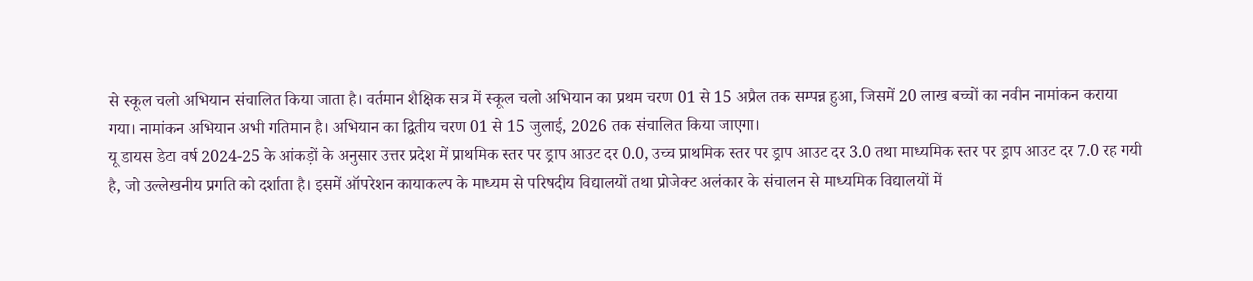से स्कूल चलो अभियान संचालित किया जाता है। वर्तमान शैक्षिक सत्र में स्कूल चलो अभियान का प्रथम चरण 01 से 15 अप्रैल तक सम्पन्न हुआ, जिसमें 20 लाख बच्चों का नवीन नामांकन कराया गया। नामांकन अभियान अभी गतिमान है। अभियान का द्वितीय चरण 01 से 15 जुलाई, 2026 तक संचालित किया जाएगा।
यू डायस डेटा वर्ष 2024-25 के आंकड़ों के अनुसार उत्तर प्रदेश में प्राथमिक स्तर पर ड्राप आउट दर 0.0, उच्च प्राथमिक स्तर पर ड्राप आउट दर 3.0 तथा माध्यमिक स्तर पर ड्राप आउट दर 7.0 रह गयी है, जो उल्लेखनीय प्रगति को दर्शाता है। इसमें ऑपरेशन कायाकल्प के माध्यम से परिषदीय विद्यालयों तथा प्रोजेक्ट अलंकार के संचालन से माध्यमिक विद्यालयों में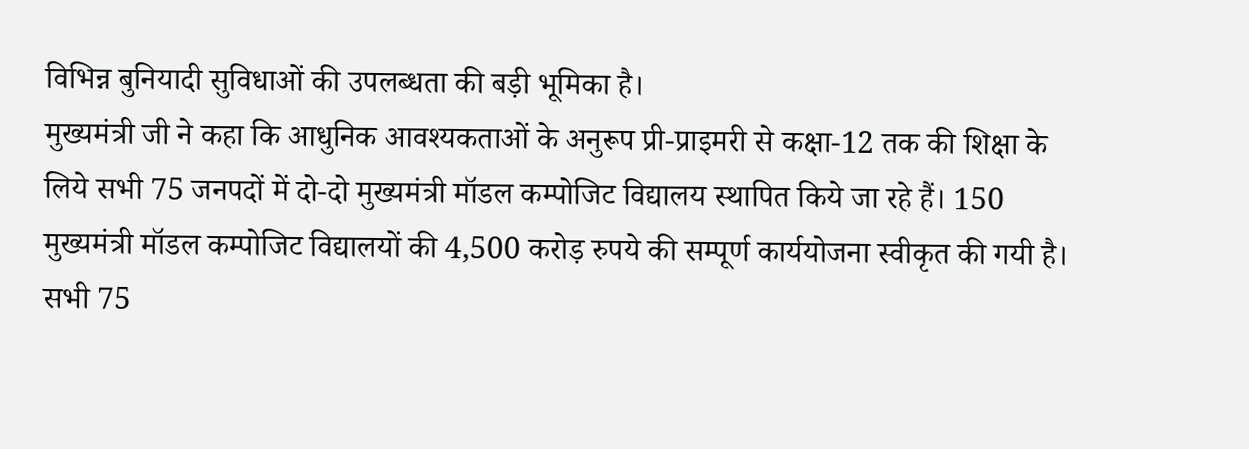विभिन्न बुनियादी सुविधाओं की उपलब्धता की बड़ी भूमिका है।
मुख्यमंत्री जी ने कहा कि आधुनिक आवश्यकताओं के अनुरूप प्री-प्राइमरी से कक्षा-12 तक की शिक्षा के लिये सभी 75 जनपदों में दो-दो मुख्यमंत्री मॉडल कम्पोजिट विद्यालय स्थापित किये जा रहे हैं। 150 मुख्यमंत्री मॉडल कम्पोजिट विद्यालयों की 4,500 करोड़ रुपये की सम्पूर्ण कार्ययोजना स्वीकृत की गयी है। सभी 75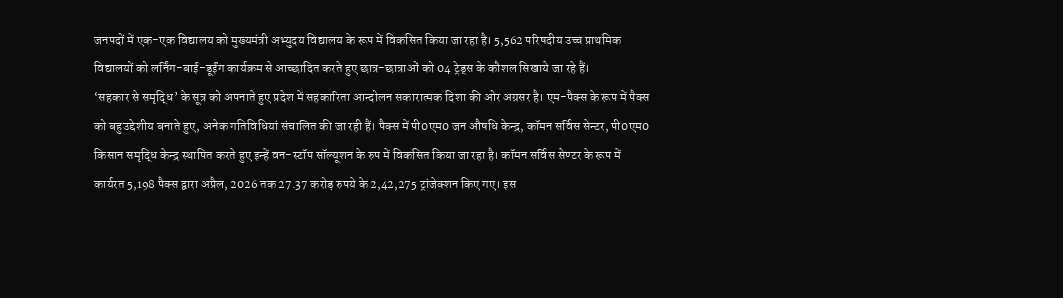जनपदों में एक-एक विद्यालय को मुख्यमंत्री अभ्युदय विद्यालय के रूप में विकसित किया जा रहा है। 5,562 परिषदीय उच्च प्राथमिक विद्यालयों को लर्निंग-बाई-डूईंग कार्यक्रम से आच्छादित करते हुए छात्र-छात्राओं को 04 ट्रेड्स के कौशल सिखाये जा रहे हैं।
‘सहकार से समृद्धि’ के सूत्र को अपनाते हुए प्रदेश में सहकारिता आन्दोलन सकारात्मक दिशा की ओर अग्रसर है। एम-पैक्स के रूप में पैक्स को बहुउद्देशीय बनाते हुए, अनेक गतिविधियां संचालित की जा रही हैं। पैक्स में पी0एम0 जन औषधि केन्द्र, कॉमन सर्विस सेन्टर, पी0एम0 किसान समृद्धि केन्द्र स्थापित करते हुए इन्हें वन-स्टॉप सॉल्यूशन के रुप में विकसित किया जा रहा है। कॉमन सर्विस सेण्टर के रूप में कार्यरत 5,198 पैक्स द्वारा अप्रैल, 2026 तक 27.37 करोड़ रुपये के 2,42,275 ट्रांजेक्शन किए गए। इस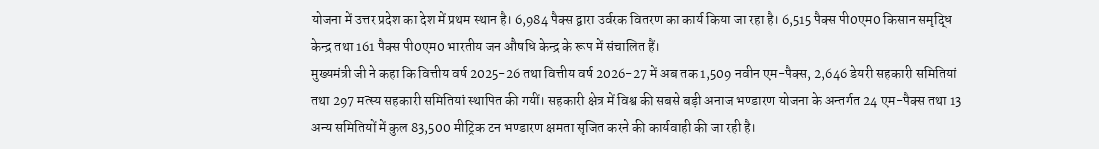योजना में उत्तर प्रदेश का देश में प्रथम स्थान है। 6,984 पैक्स द्वारा उर्वरक वितरण का कार्य किया जा रहा है। 6,515 पैक्स पी0एम0 किसान समृद्धि केन्द्र तथा 161 पैक्स पी0एम0 भारतीय जन औषधि केन्द्र के रूप में संचालित हैं।
मुख्यमंत्री जी ने कहा कि वित्तीय वर्ष 2025-26 तथा वित्तीय वर्ष 2026-27 में अब तक 1,509 नवीन एम-पैक्स, 2,646 डेयरी सहकारी समितियां तथा 297 मत्स्य सहकारी समितियां स्थापित की गयीं। सहकारी क्षेत्र में विश्व की सबसे बड़ी अनाज भण्डारण योजना के अन्तर्गत 24 एम-पैक्स तथा 13 अन्य समितियों में कुल 83,500 मीट्रिक टन भण्डारण क्षमता सृजित करने की कार्यवाही की जा रही है।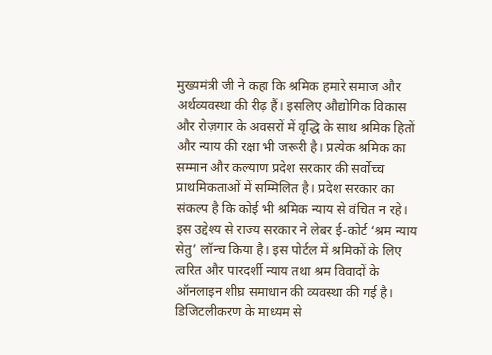मुख्यमंत्री जी ने कहा कि श्रमिक हमारे समाज और अर्थव्यवस्था की रीढ़ हैं। इसलिए औद्योगिक विकास और रोज़गार के अवसरों में वृद्धि के साथ श्रमिक हितों और न्याय की रक्षा भी जरूरी है। प्रत्येक श्रमिक का सम्मान और कल्याण प्रदेश सरकार की सर्वोच्च प्राथमिकताओं में सम्मिलित है। प्रदेश सरकार का संकल्प है कि कोई भी श्रमिक न्याय से वंचित न रहे। इस उद्देश्य से राज्य सरकार ने लेबर ई-कोर्ट ‘श्रम न्याय सेतु’ लॉन्च किया है। इस पोर्टल में श्रमिकों के लिए त्वरित और पारदर्शी न्याय तथा श्रम विवादों के ऑनलाइन शीघ्र समाधान की व्यवस्था की गई है। डिजिटलीकरण के माध्यम से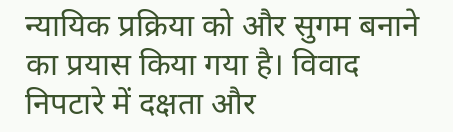न्यायिक प्रक्रिया को और सुगम बनाने का प्रयास किया गया है। विवाद निपटारे में दक्षता और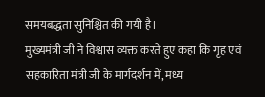समयबद्धता सुनिश्चित की गयी है।
मुख्यमंत्री जी ने विश्वास व्यक्त करते हुए कहा कि गृह एवं सहकारिता मंत्री जी के मार्गदर्शन में, मध्य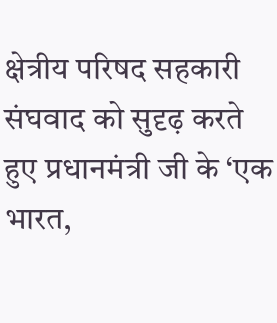क्षेत्रीय परिषद सहकारी संघवाद को सुदृढ़ करते हुए प्रधानमंत्री जी के ‘एक भारत,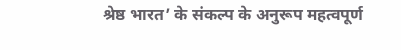श्रेष्ठ भारत’ के संकल्प के अनुरूप महत्वपूर्ण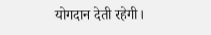योगदान देती रहेगी।